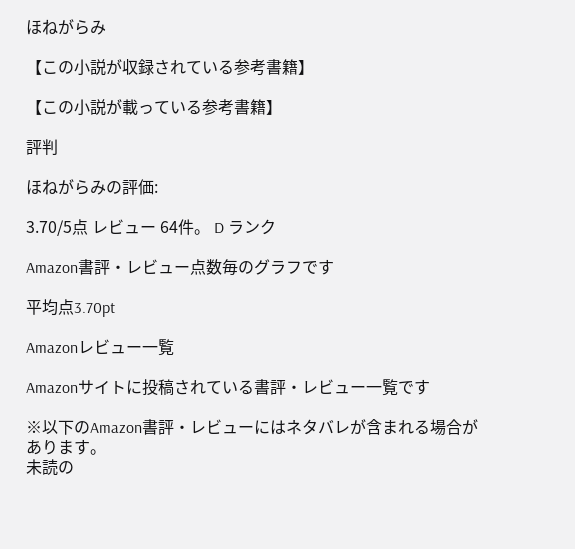ほねがらみ

【この小説が収録されている参考書籍】

【この小説が載っている参考書籍】

評判

ほねがらみの評価:

3.70/5点 レビュー 64件。 D ランク

Amazon書評・レビュー点数毎のグラフです

平均点3.70pt

Amazonレビュー一覧

Amazonサイトに投稿されている書評・レビュー一覧です

※以下のAmazon書評・レビューにはネタバレが含まれる場合があります。
未読の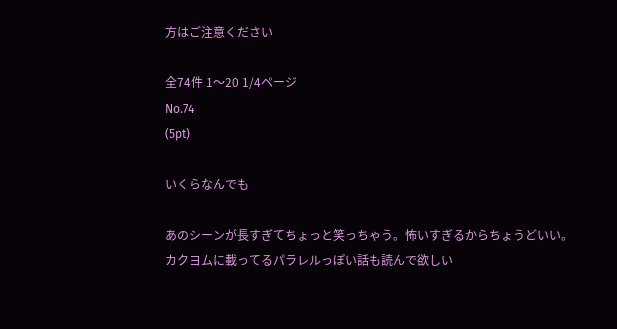方はご注意ください

全74件 1〜20 1/4ページ
No.74
(5pt)

いくらなんでも

あのシーンが長すぎてちょっと笑っちゃう。怖いすぎるからちょうどいい。
カクヨムに載ってるパラレルっぽい話も読んで欲しい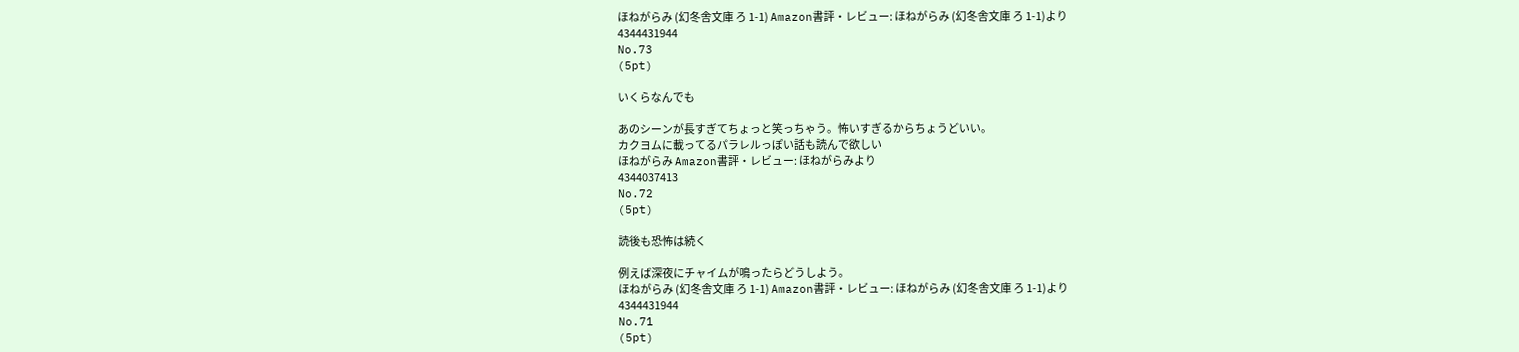ほねがらみ (幻冬舎文庫 ろ 1-1) Amazon書評・レビュー: ほねがらみ (幻冬舎文庫 ろ 1-1)より
4344431944
No.73
(5pt)

いくらなんでも

あのシーンが長すぎてちょっと笑っちゃう。怖いすぎるからちょうどいい。
カクヨムに載ってるパラレルっぽい話も読んで欲しい
ほねがらみ Amazon書評・レビュー: ほねがらみより
4344037413
No.72
(5pt)

読後も恐怖は続く

例えば深夜にチャイムが鳴ったらどうしよう。
ほねがらみ (幻冬舎文庫 ろ 1-1) Amazon書評・レビュー: ほねがらみ (幻冬舎文庫 ろ 1-1)より
4344431944
No.71
(5pt)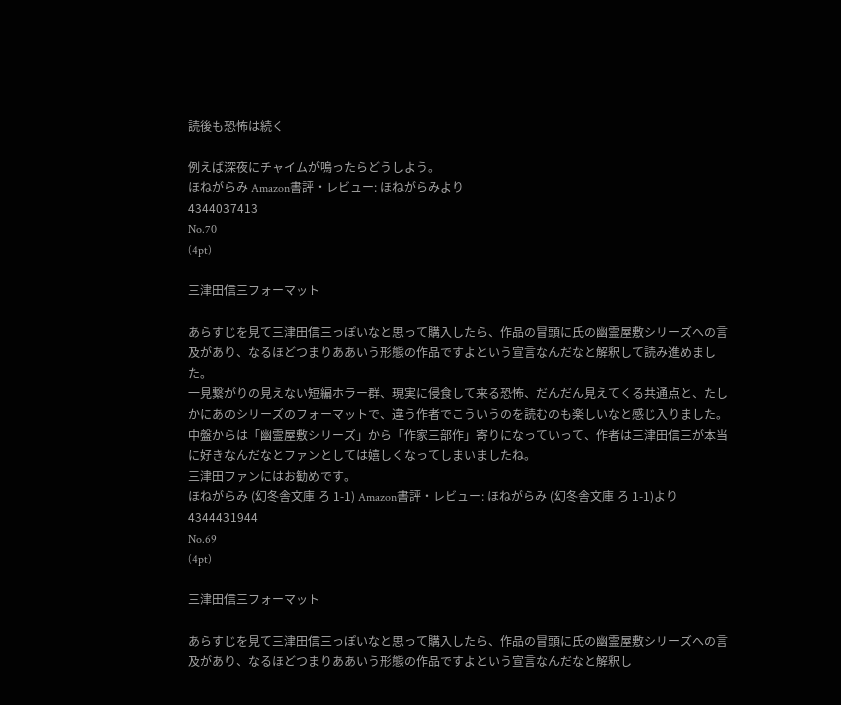読後も恐怖は続く

例えば深夜にチャイムが鳴ったらどうしよう。
ほねがらみ Amazon書評・レビュー: ほねがらみより
4344037413
No.70
(4pt)

三津田信三フォーマット

あらすじを見て三津田信三っぽいなと思って購入したら、作品の冒頭に氏の幽霊屋敷シリーズへの言及があり、なるほどつまりああいう形態の作品ですよという宣言なんだなと解釈して読み進めました。
一見繋がりの見えない短編ホラー群、現実に侵食して来る恐怖、だんだん見えてくる共通点と、たしかにあのシリーズのフォーマットで、違う作者でこういうのを読むのも楽しいなと感じ入りました。
中盤からは「幽霊屋敷シリーズ」から「作家三部作」寄りになっていって、作者は三津田信三が本当に好きなんだなとファンとしては嬉しくなってしまいましたね。
三津田ファンにはお勧めです。
ほねがらみ (幻冬舎文庫 ろ 1-1) Amazon書評・レビュー: ほねがらみ (幻冬舎文庫 ろ 1-1)より
4344431944
No.69
(4pt)

三津田信三フォーマット

あらすじを見て三津田信三っぽいなと思って購入したら、作品の冒頭に氏の幽霊屋敷シリーズへの言及があり、なるほどつまりああいう形態の作品ですよという宣言なんだなと解釈し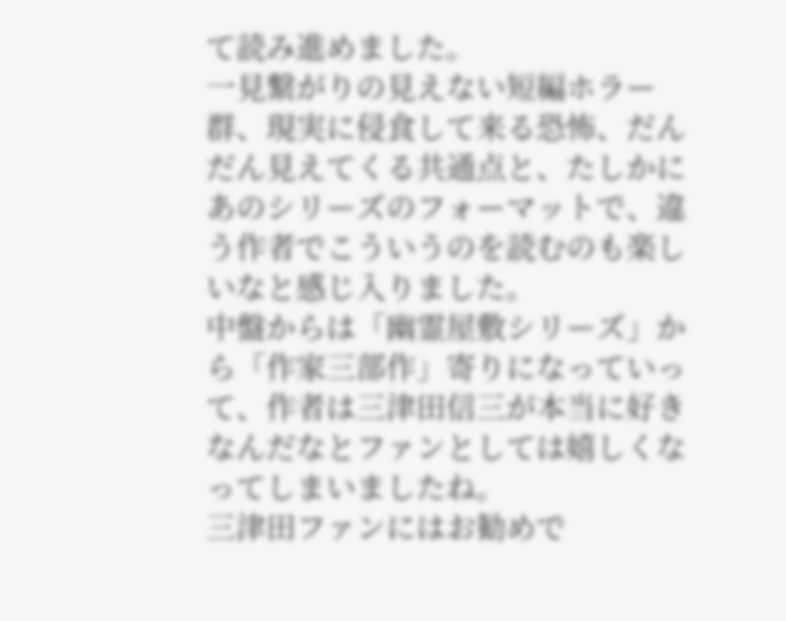て読み進めました。
一見繋がりの見えない短編ホラー群、現実に侵食して来る恐怖、だんだん見えてくる共通点と、たしかにあのシリーズのフォーマットで、違う作者でこういうのを読むのも楽しいなと感じ入りました。
中盤からは「幽霊屋敷シリーズ」から「作家三部作」寄りになっていって、作者は三津田信三が本当に好きなんだなとファンとしては嬉しくなってしまいましたね。
三津田ファンにはお勧めで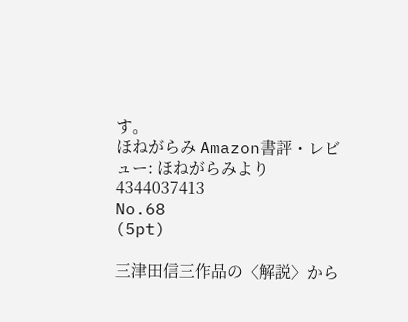す。
ほねがらみ Amazon書評・レビュー: ほねがらみより
4344037413
No.68
(5pt)

三津田信三作品の〈解説〉から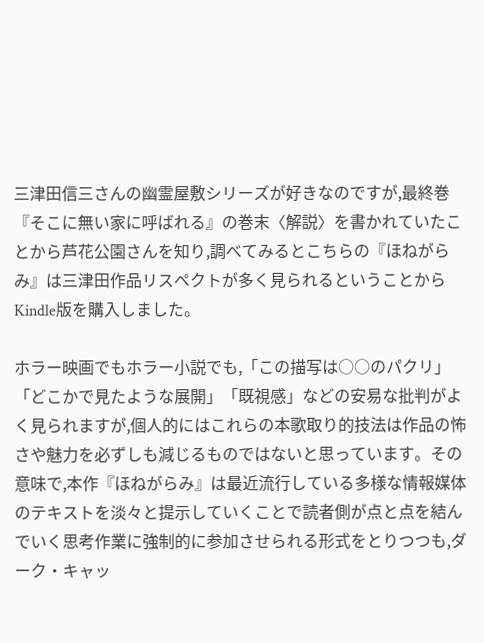三津田信三さんの幽霊屋敷シリーズが好きなのですが,最終巻『そこに無い家に呼ばれる』の巻末〈解説〉を書かれていたことから芦花公園さんを知り,調べてみるとこちらの『ほねがらみ』は三津田作品リスペクトが多く見られるということからKindle版を購入しました。

ホラー映画でもホラー小説でも,「この描写は○○のパクリ」「どこかで見たような展開」「既視感」などの安易な批判がよく見られますが,個人的にはこれらの本歌取り的技法は作品の怖さや魅力を必ずしも減じるものではないと思っています。その意味で,本作『ほねがらみ』は最近流行している多様な情報媒体のテキストを淡々と提示していくことで読者側が点と点を結んでいく思考作業に強制的に参加させられる形式をとりつつも,ダーク・キャッ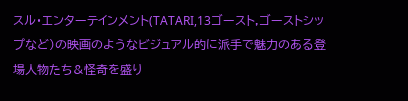スル・エンターテインメント(TATARI,13ゴースト,ゴーストシップなど)の映画のようなビジュアル的に派手で魅力のある登場人物たち&怪奇を盛り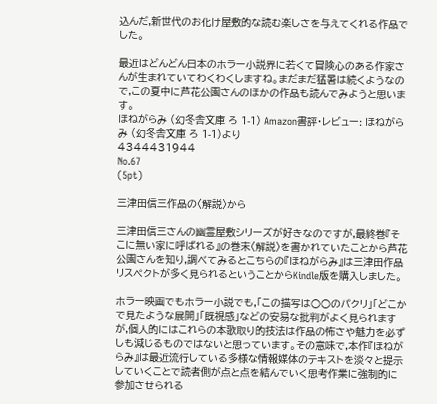込んだ,新世代のお化け屋敷的な読む楽しさを与えてくれる作品でした。

最近はどんどん日本のホラー小説界に若くて冒険心のある作家さんが生まれていてわくわくしますね。まだまだ猛暑は続くようなので,この夏中に芦花公園さんのほかの作品も読んでみようと思います。
ほねがらみ (幻冬舎文庫 ろ 1-1) Amazon書評・レビュー: ほねがらみ (幻冬舎文庫 ろ 1-1)より
4344431944
No.67
(5pt)

三津田信三作品の〈解説〉から

三津田信三さんの幽霊屋敷シリーズが好きなのですが,最終巻『そこに無い家に呼ばれる』の巻末〈解説〉を書かれていたことから芦花公園さんを知り,調べてみるとこちらの『ほねがらみ』は三津田作品リスペクトが多く見られるということからKindle版を購入しました。

ホラー映画でもホラー小説でも,「この描写は○○のパクリ」「どこかで見たような展開」「既視感」などの安易な批判がよく見られますが,個人的にはこれらの本歌取り的技法は作品の怖さや魅力を必ずしも減じるものではないと思っています。その意味で,本作『ほねがらみ』は最近流行している多様な情報媒体のテキストを淡々と提示していくことで読者側が点と点を結んでいく思考作業に強制的に参加させられる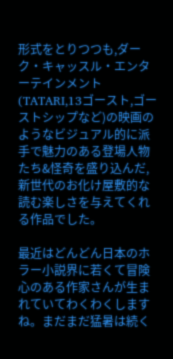形式をとりつつも,ダーク・キャッスル・エンターテインメント(TATARI,13ゴースト,ゴーストシップなど)の映画のようなビジュアル的に派手で魅力のある登場人物たち&怪奇を盛り込んだ,新世代のお化け屋敷的な読む楽しさを与えてくれる作品でした。

最近はどんどん日本のホラー小説界に若くて冒険心のある作家さんが生まれていてわくわくしますね。まだまだ猛暑は続く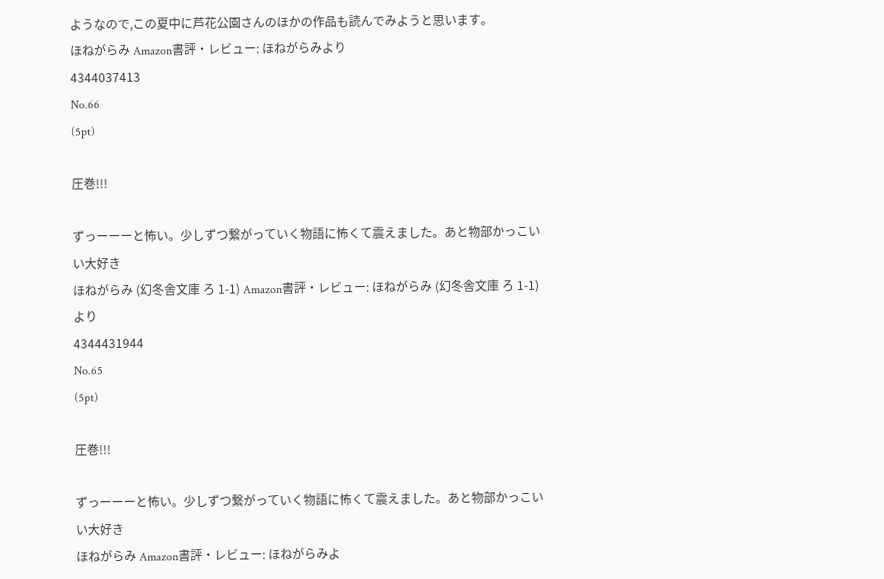ようなので,この夏中に芦花公園さんのほかの作品も読んでみようと思います。
ほねがらみ Amazon書評・レビュー: ほねがらみより
4344037413
No.66
(5pt)

圧巻!!!

ずっーーーと怖い。少しずつ繋がっていく物語に怖くて震えました。あと物部かっこいい大好き
ほねがらみ (幻冬舎文庫 ろ 1-1) Amazon書評・レビュー: ほねがらみ (幻冬舎文庫 ろ 1-1)より
4344431944
No.65
(5pt)

圧巻!!!

ずっーーーと怖い。少しずつ繋がっていく物語に怖くて震えました。あと物部かっこいい大好き
ほねがらみ Amazon書評・レビュー: ほねがらみよ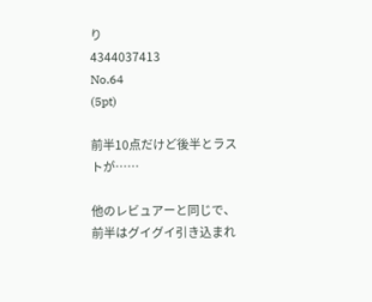り
4344037413
No.64
(5pt)

前半10点だけど後半とラストが……

他のレビュアーと同じで、前半はグイグイ引き込まれ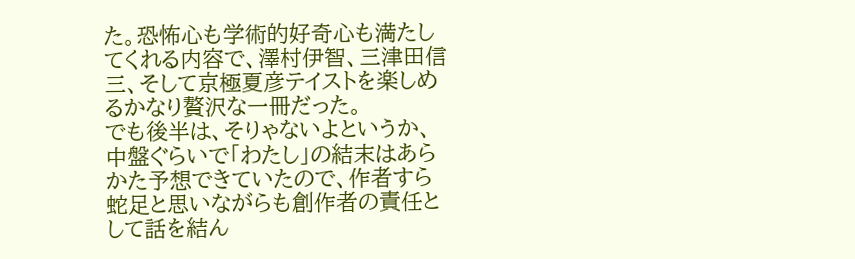た。恐怖心も学術的好奇心も満たしてくれる内容で、澤村伊智、三津田信三、そして京極夏彦テイストを楽しめるかなり贅沢な一冊だった。
でも後半は、そりゃないよというか、中盤ぐらいで「わたし」の結末はあらかた予想できていたので、作者すら蛇足と思いながらも創作者の責任として話を結ん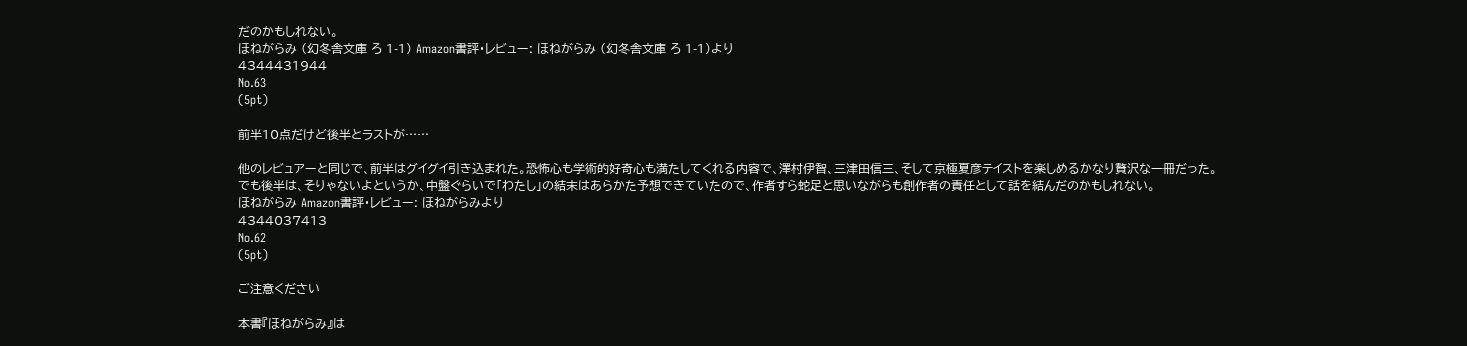だのかもしれない。
ほねがらみ (幻冬舎文庫 ろ 1-1) Amazon書評・レビュー: ほねがらみ (幻冬舎文庫 ろ 1-1)より
4344431944
No.63
(5pt)

前半10点だけど後半とラストが……

他のレビュアーと同じで、前半はグイグイ引き込まれた。恐怖心も学術的好奇心も満たしてくれる内容で、澤村伊智、三津田信三、そして京極夏彦テイストを楽しめるかなり贅沢な一冊だった。
でも後半は、そりゃないよというか、中盤ぐらいで「わたし」の結末はあらかた予想できていたので、作者すら蛇足と思いながらも創作者の責任として話を結んだのかもしれない。
ほねがらみ Amazon書評・レビュー: ほねがらみより
4344037413
No.62
(5pt)

ご注意ください

本書『ほねがらみ』は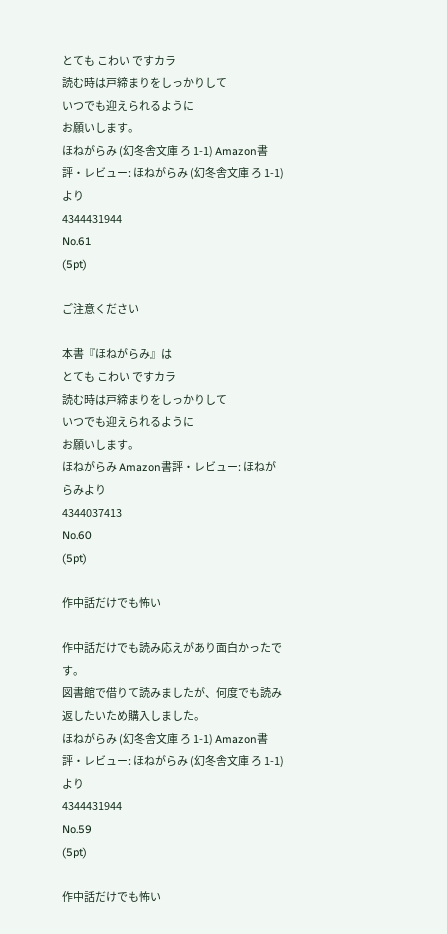とても こわい ですカラ
読む時は戸締まりをしっかりして
いつでも迎えられるように
お願いします。
ほねがらみ (幻冬舎文庫 ろ 1-1) Amazon書評・レビュー: ほねがらみ (幻冬舎文庫 ろ 1-1)より
4344431944
No.61
(5pt)

ご注意ください

本書『ほねがらみ』は
とても こわい ですカラ
読む時は戸締まりをしっかりして
いつでも迎えられるように
お願いします。
ほねがらみ Amazon書評・レビュー: ほねがらみより
4344037413
No.60
(5pt)

作中話だけでも怖い

作中話だけでも読み応えがあり面白かったです。
図書館で借りて読みましたが、何度でも読み返したいため購入しました。
ほねがらみ (幻冬舎文庫 ろ 1-1) Amazon書評・レビュー: ほねがらみ (幻冬舎文庫 ろ 1-1)より
4344431944
No.59
(5pt)

作中話だけでも怖い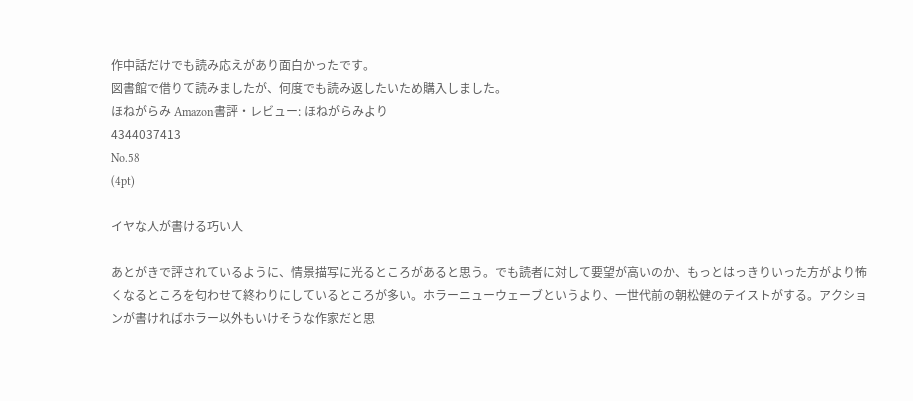作中話だけでも読み応えがあり面白かったです。
図書館で借りて読みましたが、何度でも読み返したいため購入しました。
ほねがらみ Amazon書評・レビュー: ほねがらみより
4344037413
No.58
(4pt)

イヤな人が書ける巧い人

あとがきで評されているように、情景描写に光るところがあると思う。でも読者に対して要望が高いのか、もっとはっきりいった方がより怖くなるところを匂わせて終わりにしているところが多い。ホラーニューウェーブというより、一世代前の朝松健のテイストがする。アクションが書ければホラー以外もいけそうな作家だと思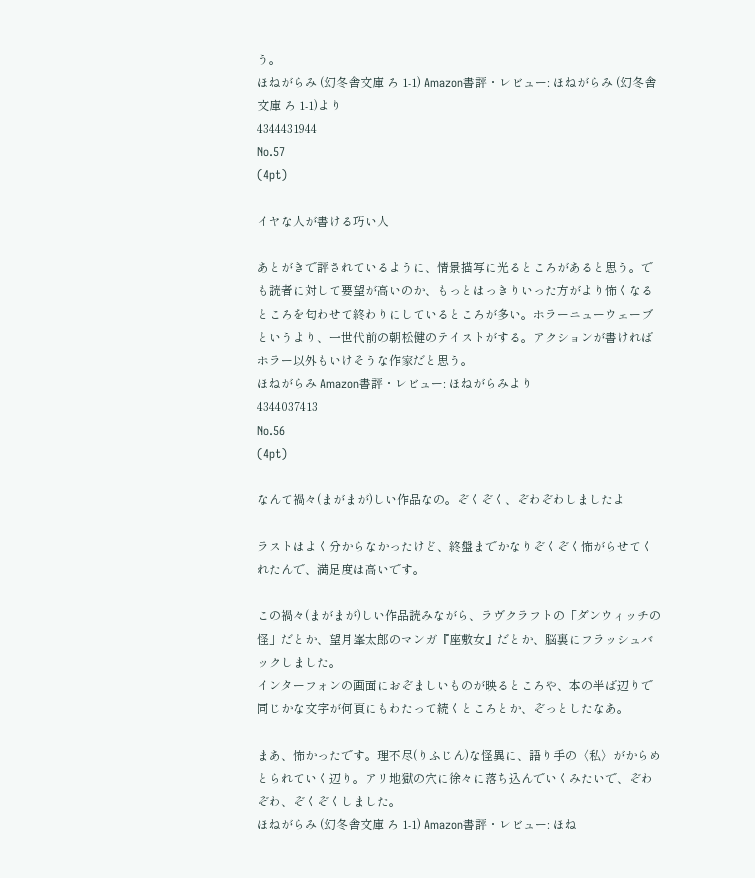う。
ほねがらみ (幻冬舎文庫 ろ 1-1) Amazon書評・レビュー: ほねがらみ (幻冬舎文庫 ろ 1-1)より
4344431944
No.57
(4pt)

イヤな人が書ける巧い人

あとがきで評されているように、情景描写に光るところがあると思う。でも読者に対して要望が高いのか、もっとはっきりいった方がより怖くなるところを匂わせて終わりにしているところが多い。ホラーニューウェーブというより、一世代前の朝松健のテイストがする。アクションが書ければホラー以外もいけそうな作家だと思う。
ほねがらみ Amazon書評・レビュー: ほねがらみより
4344037413
No.56
(4pt)

なんて禍々(まがまが)しい作品なの。ぞくぞく、ぞわぞわしましたよ

ラストはよく分からなかったけど、終盤までかなりぞくぞく怖がらせてくれたんで、満足度は高いです。

この禍々(まがまが)しい作品読みながら、ラヴクラフトの「ダンウィッチの怪」だとか、望月峯太郎のマンガ『座敷女』だとか、脳裏にフラッシュバックしました。
インターフォンの画面におぞましいものが映るところや、本の半ば辺りで同じかな文字が何頁にもわたって続くところとか、ぞっとしたなあ。

まあ、怖かったです。理不尽(りふじん)な怪異に、語り手の〈私〉がからめとられていく辺り。アリ地獄の穴に徐々に落ち込んでいくみたいで、ぞわぞわ、ぞくぞくしました。
ほねがらみ (幻冬舎文庫 ろ 1-1) Amazon書評・レビュー: ほね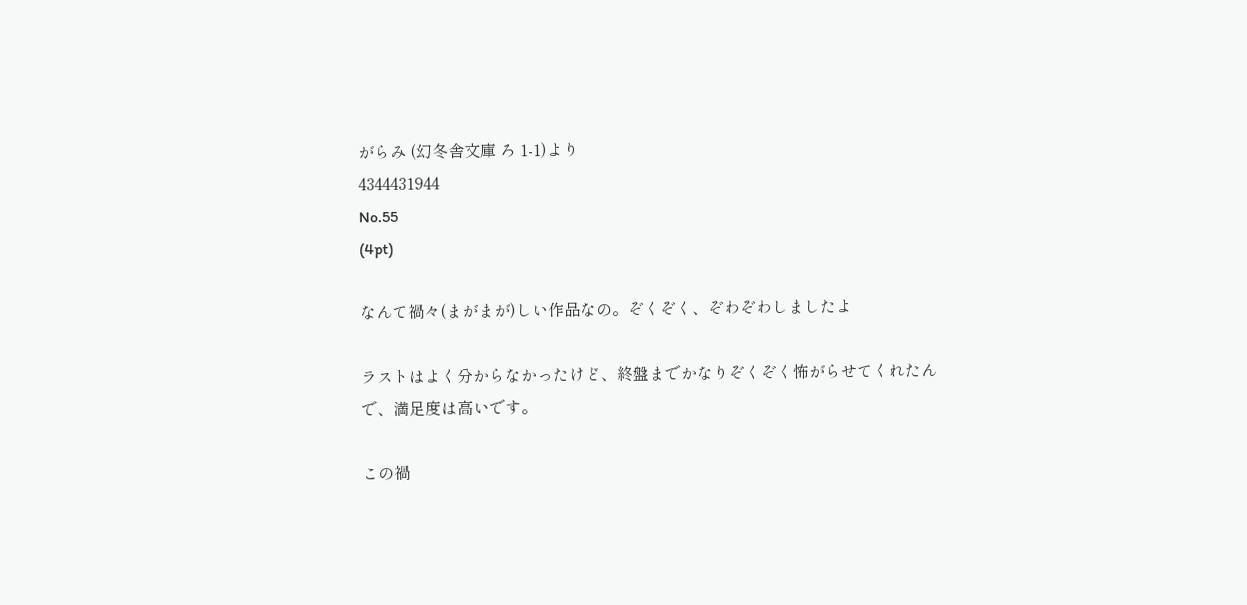がらみ (幻冬舎文庫 ろ 1-1)より
4344431944
No.55
(4pt)

なんて禍々(まがまが)しい作品なの。ぞくぞく、ぞわぞわしましたよ

ラストはよく分からなかったけど、終盤までかなりぞくぞく怖がらせてくれたんで、満足度は高いです。

この禍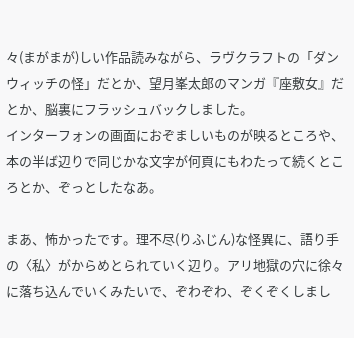々(まがまが)しい作品読みながら、ラヴクラフトの「ダンウィッチの怪」だとか、望月峯太郎のマンガ『座敷女』だとか、脳裏にフラッシュバックしました。
インターフォンの画面におぞましいものが映るところや、本の半ば辺りで同じかな文字が何頁にもわたって続くところとか、ぞっとしたなあ。

まあ、怖かったです。理不尽(りふじん)な怪異に、語り手の〈私〉がからめとられていく辺り。アリ地獄の穴に徐々に落ち込んでいくみたいで、ぞわぞわ、ぞくぞくしまし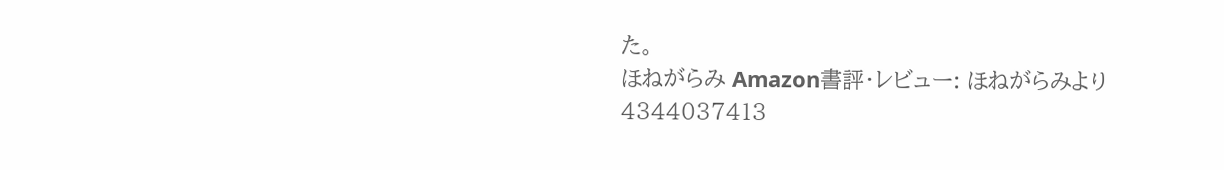た。
ほねがらみ Amazon書評・レビュー: ほねがらみより
4344037413